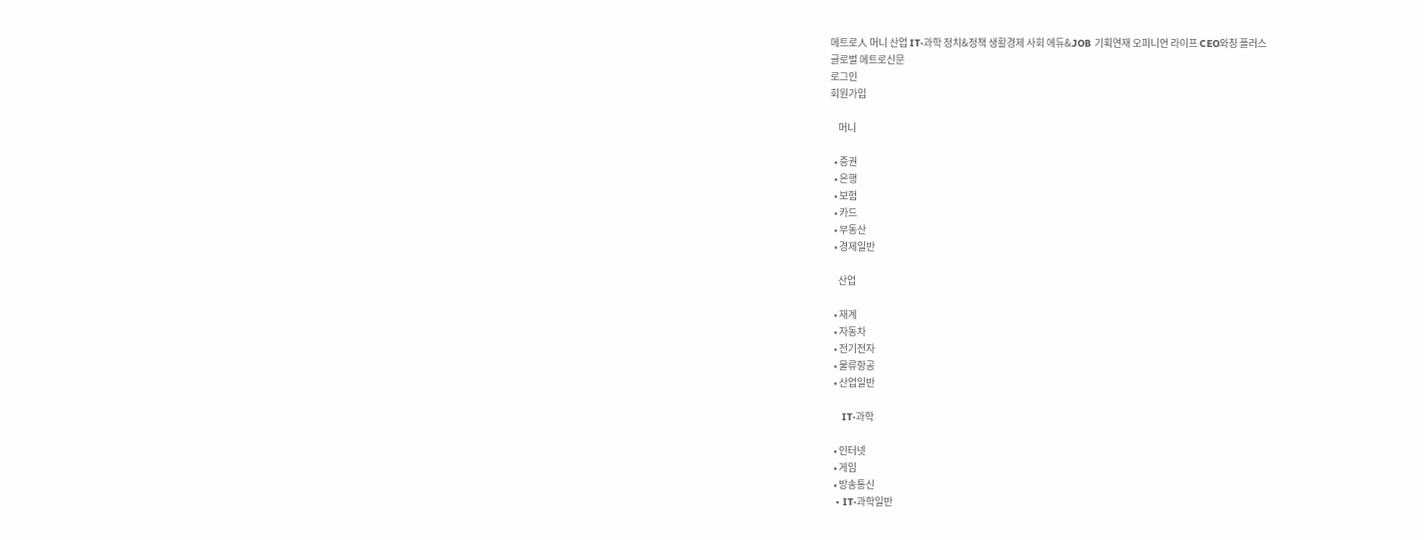메트로人 머니 산업 IT·과학 정치&정책 생활경제 사회 에듀&JOB 기획연재 오피니언 라이프 CEO와칭 플러스
글로벌 메트로신문
로그인
회원가입

    머니

  • 증권
  • 은행
  • 보험
  • 카드
  • 부동산
  • 경제일반

    산업

  • 재계
  • 자동차
  • 전기전자
  • 물류항공
  • 산업일반

    IT·과학

  • 인터넷
  • 게임
  • 방송통신
  • IT·과학일반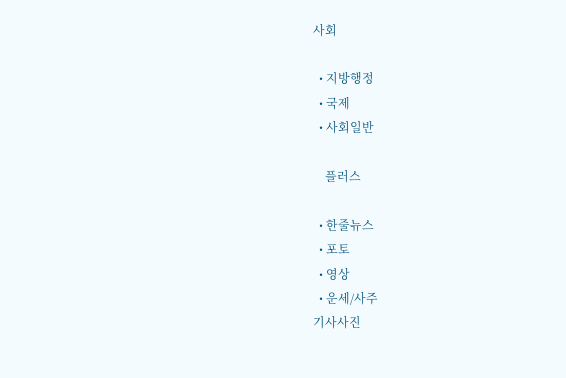사회

  • 지방행정
  • 국제
  • 사회일반

    플러스

  • 한줄뉴스
  • 포토
  • 영상
  • 운세/사주
기사사진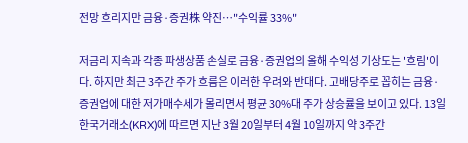전망 흐리지만 금융·증권株 약진…"수익률 33%"

저금리 지속과 각종 파생상품 손실로 금융·증권업의 올해 수익성 기상도는 '흐림'이다. 하지만 최근 3주간 주가 흐름은 이러한 우려와 반대다. 고배당주로 꼽히는 금융·증권업에 대한 저가매수세가 몰리면서 평균 30%대 주가 상승률을 보이고 있다. 13일 한국거래소(KRX)에 따르면 지난 3월 20일부터 4월 10일까지 약 3주간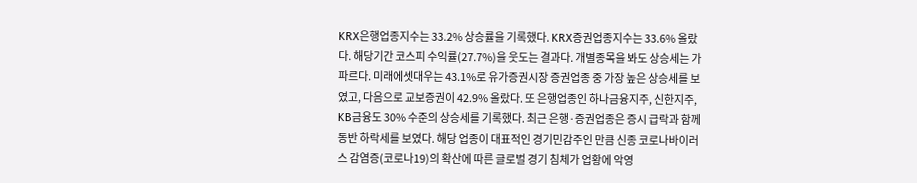KRX은행업종지수는 33.2% 상승률을 기록했다. KRX증권업종지수는 33.6% 올랐다. 해당기간 코스피 수익률(27.7%)을 웃도는 결과다. 개별종목을 봐도 상승세는 가파르다. 미래에셋대우는 43.1%로 유가증권시장 증권업종 중 가장 높은 상승세를 보였고, 다음으로 교보증권이 42.9% 올랐다. 또 은행업종인 하나금융지주, 신한지주, KB금융도 30% 수준의 상승세를 기록했다. 최근 은행·증권업종은 증시 급락과 함께 동반 하락세를 보였다. 해당 업종이 대표적인 경기민감주인 만큼 신종 코로나바이러스 감염증(코로나19)의 확산에 따른 글로벌 경기 침체가 업황에 악영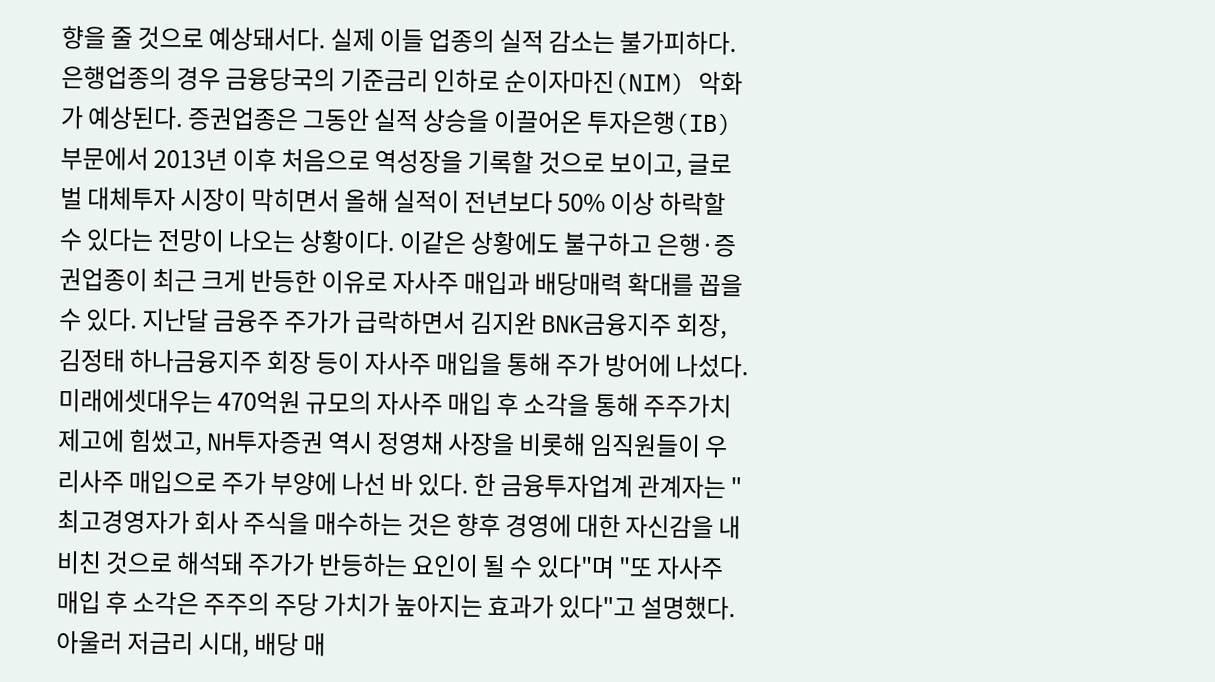향을 줄 것으로 예상돼서다. 실제 이들 업종의 실적 감소는 불가피하다. 은행업종의 경우 금융당국의 기준금리 인하로 순이자마진(NIM) 악화가 예상된다. 증권업종은 그동안 실적 상승을 이끌어온 투자은행(IB) 부문에서 2013년 이후 처음으로 역성장을 기록할 것으로 보이고, 글로벌 대체투자 시장이 막히면서 올해 실적이 전년보다 50% 이상 하락할 수 있다는 전망이 나오는 상황이다. 이같은 상황에도 불구하고 은행·증권업종이 최근 크게 반등한 이유로 자사주 매입과 배당매력 확대를 꼽을 수 있다. 지난달 금융주 주가가 급락하면서 김지완 BNK금융지주 회장, 김정태 하나금융지주 회장 등이 자사주 매입을 통해 주가 방어에 나섰다. 미래에셋대우는 470억원 규모의 자사주 매입 후 소각을 통해 주주가치 제고에 힘썼고, NH투자증권 역시 정영채 사장을 비롯해 임직원들이 우리사주 매입으로 주가 부양에 나선 바 있다. 한 금융투자업계 관계자는 "최고경영자가 회사 주식을 매수하는 것은 향후 경영에 대한 자신감을 내비친 것으로 해석돼 주가가 반등하는 요인이 될 수 있다"며 "또 자사주 매입 후 소각은 주주의 주당 가치가 높아지는 효과가 있다"고 설명했다. 아울러 저금리 시대, 배당 매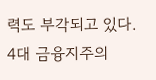력도 부각되고 있다. 4대 금융지주의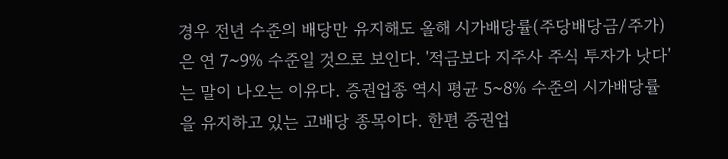경우 전년 수준의 배당만 유지해도 올해 시가배당률(주당배당금/주가)은 연 7~9% 수준일 것으로 보인다. '적금보다 지주사 주식 투자가 낫다'는 말이 나오는 이유다. 증권업종 역시 평균 5~8% 수준의 시가배당률을 유지하고 있는 고배당 종목이다. 한편 증권업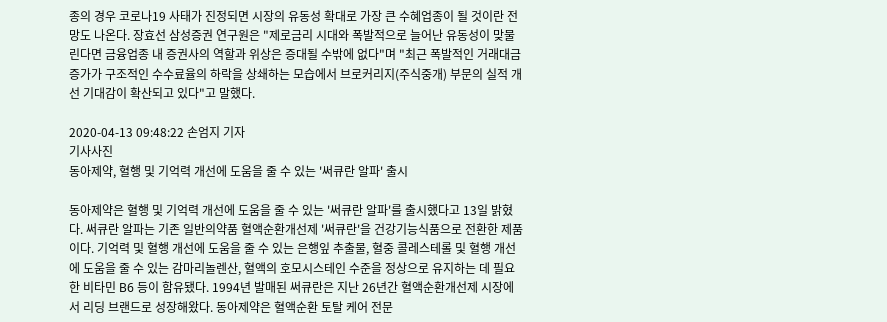종의 경우 코로나19 사태가 진정되면 시장의 유동성 확대로 가장 큰 수혜업종이 될 것이란 전망도 나온다. 장효선 삼성증권 연구원은 "제로금리 시대와 폭발적으로 늘어난 유동성이 맞물린다면 금융업종 내 증권사의 역할과 위상은 증대될 수밖에 없다"며 "최근 폭발적인 거래대금 증가가 구조적인 수수료율의 하락을 상쇄하는 모습에서 브로커리지(주식중개) 부문의 실적 개선 기대감이 확산되고 있다"고 말했다.

2020-04-13 09:48:22 손엄지 기자
기사사진
동아제약, 혈행 및 기억력 개선에 도움을 줄 수 있는 '써큐란 알파' 출시

동아제약은 혈행 및 기억력 개선에 도움을 줄 수 있는 '써큐란 알파'를 출시했다고 13일 밝혔다. 써큐란 알파는 기존 일반의약품 혈액순환개선제 '써큐란'을 건강기능식품으로 전환한 제품이다. 기억력 및 혈행 개선에 도움을 줄 수 있는 은행잎 추출물, 혈중 콜레스테롤 및 혈행 개선에 도움을 줄 수 있는 감마리놀렌산, 혈액의 호모시스테인 수준을 정상으로 유지하는 데 필요한 비타민 B6 등이 함유됐다. 1994년 발매된 써큐란은 지난 26년간 혈액순환개선제 시장에서 리딩 브랜드로 성장해왔다. 동아제약은 혈액순환 토탈 케어 전문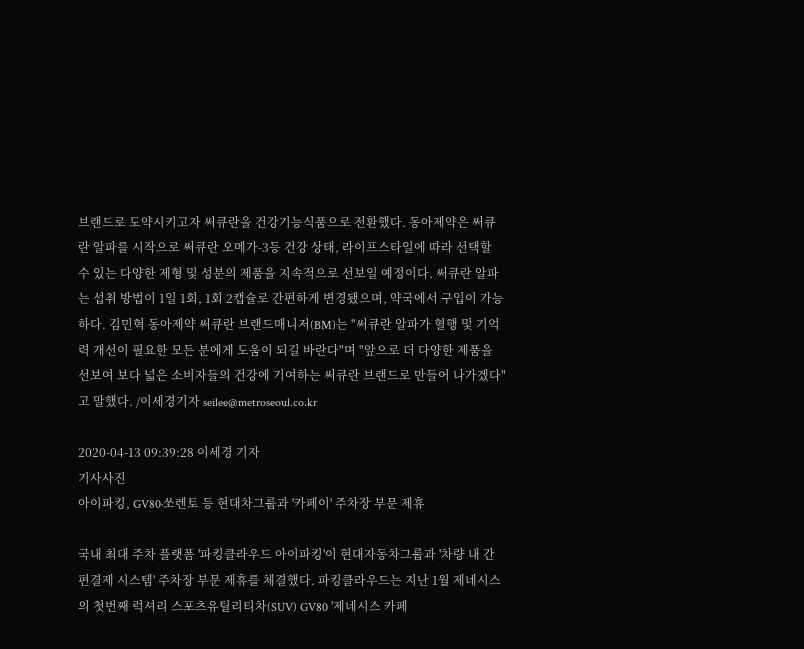브랜드로 도약시키고자 써큐란을 건강기능식품으로 전환했다. 동아제약은 써큐란 알파를 시작으로 써큐란 오메가-3등 건강 상태, 라이프스타일에 따라 선택할 수 있는 다양한 제형 및 성분의 제품을 지속적으로 선보일 예정이다. 써큐란 알파는 섭취 방법이 1일 1회, 1회 2캡슐로 간편하게 변경됐으며, 약국에서 구입이 가능하다. 김민혁 동아제약 써큐란 브랜드매니저(BM)는 "써큐란 알파가 혈행 및 기억력 개선이 필요한 모든 분에게 도움이 되길 바란다"며 "앞으로 더 다양한 제품을 선보여 보다 넓은 소비자들의 건강에 기여하는 써큐란 브랜드로 만들어 나가겠다"고 말했다. /이세경기자 seilee@metroseoul.co.kr

2020-04-13 09:39:28 이세경 기자
기사사진
아이파킹, GV80·쏘렌토 등 현대차그룹과 '카페이' 주차장 부문 제휴

국내 최대 주차 플랫폼 '파킹클라우드 아이파킹'이 현대자동차그룹과 '차량 내 간편결제 시스템' 주차장 부문 제휴를 체결했다. 파킹클라우드는 지난 1월 제네시스의 첫번째 럭셔리 스포츠유틸리티차(SUV) GV80 '제네시스 카페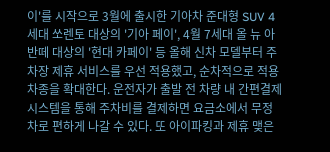이'를 시작으로 3월에 출시한 기아차 준대형 SUV 4세대 쏘렌토 대상의 '기아 페이', 4월 7세대 올 뉴 아반떼 대상의 '현대 카페이' 등 올해 신차 모델부터 주차장 제휴 서비스를 우선 적용했고, 순차적으로 적용 차종을 확대한다. 운전자가 출발 전 차량 내 간편결제 시스템을 통해 주차비를 결제하면 요금소에서 무정차로 편하게 나갈 수 있다. 또 아이파킹과 제휴 맺은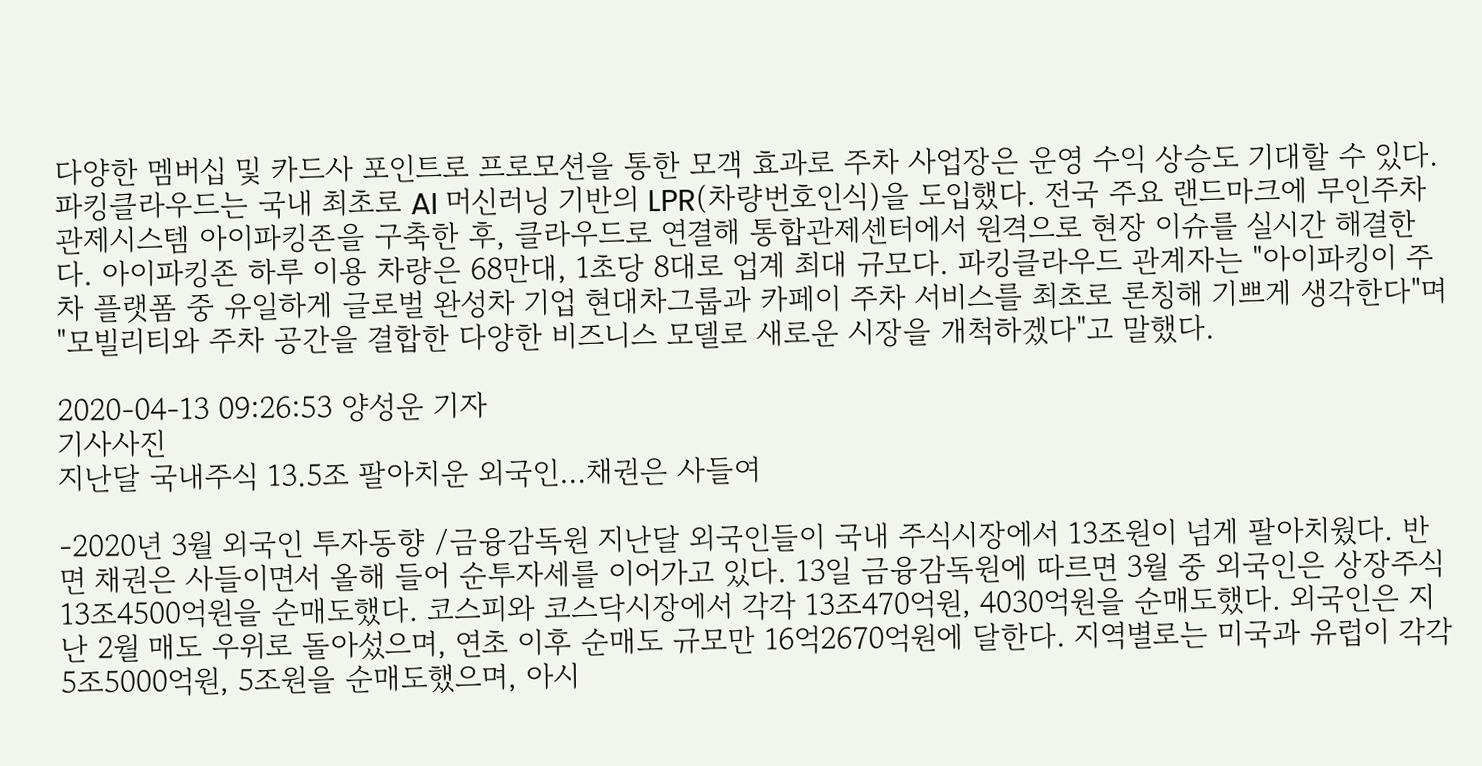다양한 멤버십 및 카드사 포인트로 프로모션을 통한 모객 효과로 주차 사업장은 운영 수익 상승도 기대할 수 있다. 파킹클라우드는 국내 최초로 AI 머신러닝 기반의 LPR(차량번호인식)을 도입했다. 전국 주요 랜드마크에 무인주차관제시스템 아이파킹존을 구축한 후, 클라우드로 연결해 통합관제센터에서 원격으로 현장 이슈를 실시간 해결한다. 아이파킹존 하루 이용 차량은 68만대, 1초당 8대로 업계 최대 규모다. 파킹클라우드 관계자는 "아이파킹이 주차 플랫폼 중 유일하게 글로벌 완성차 기업 현대차그룹과 카페이 주차 서비스를 최초로 론칭해 기쁘게 생각한다"며 "모빌리티와 주차 공간을 결합한 다양한 비즈니스 모델로 새로운 시장을 개척하겠다"고 말했다.

2020-04-13 09:26:53 양성운 기자
기사사진
지난달 국내주식 13.5조 팔아치운 외국인…채권은 사들여

-2020년 3월 외국인 투자동향 /금융감독원 지난달 외국인들이 국내 주식시장에서 13조원이 넘게 팔아치웠다. 반면 채권은 사들이면서 올해 들어 순투자세를 이어가고 있다. 13일 금융감독원에 따르면 3월 중 외국인은 상장주식 13조4500억원을 순매도했다. 코스피와 코스닥시장에서 각각 13조470억원, 4030억원을 순매도했다. 외국인은 지난 2월 매도 우위로 돌아섰으며, 연초 이후 순매도 규모만 16억2670억원에 달한다. 지역별로는 미국과 유럽이 각각 5조5000억원, 5조원을 순매도했으며, 아시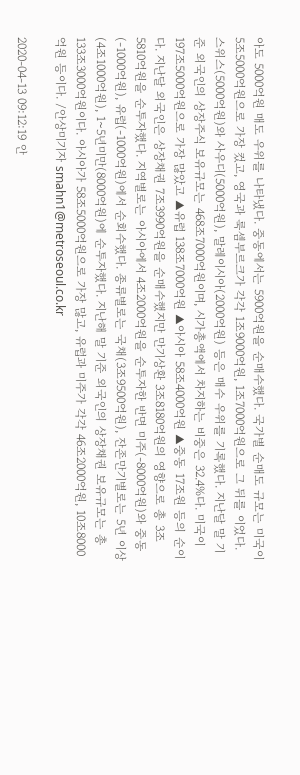아도 5000억원 매도 우위를 나타냈다. 중동에서는 5900억원을 순매수했다. 국가별 순매도 규모는 미국이 5조5000억원으로 가장 컸고, 영국과 룩셈부르크가 각각 1조9000억원, 1조7000억원으로 그 뒤를 이었다. 스위스(5000억원)와 사우디(5000억원), 말레이시아(2000억원) 등은 매수 우위를 기록했다. 지난달 말 기준 외국인의 상장주식 보유규모는 468조7000억원이며, 시가총액에서 차지하는 비중은 32.4%다. 미국이 197조5000억원으로 가장 많았고 ▲유럽 138조7000억원 ▲아시아 58조4000억원 ▲중동 17조원 등의 순이다. 지난달 외국인은 상장채권 7조3990억원을 순매수했지만 만기상환 3조8180억원의 영향으로 총 3조5810억원을 순투자했다. 지역별로는 아시아에서 4조2000억원을 순투자한 반면 미주(-8000억원)와 중동(-1000억원), 유럽(-1000억원)에서 순회수했다. 종류별로는 국채(3조9500억원), 잔존만기별로는 5년 이상(4조1000억원), 1~5년미만(8000억원)에 순투자했다. 지난해 말 기준 외국인의 상장채권 보유규모는 총 133조3000억원이다. 아시아가 58조5000억원으로 가장 많고, 유럽과 미주가 각각 46조2000억원, 10조8000억원 등이다. /안상미기자 smahn1@metroseoul.co.kr

2020-04-13 09:12:19 안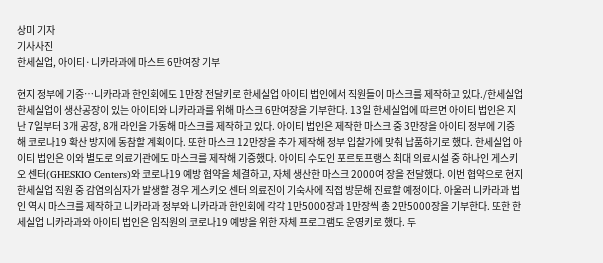상미 기자
기사사진
한세실업, 아이티·니카라과에 마스트 6만여장 기부

현지 정부에 기증…니카라과 한인회에도 1만장 전달키로 한세실업 아이티 법인에서 직원들이 마스크를 제작하고 있다./한세실업 한세실업이 생산공장이 있는 아이티와 니카라과를 위해 마스크 6만여장을 기부한다. 13일 한세실업에 따르면 아이티 법인은 지난 7일부터 3개 공장, 8개 라인을 가동해 마스크를 제작하고 있다. 아이티 법인은 제작한 마스크 중 3만장을 아이티 정부에 기증해 코로나19 확산 방지에 동참할 계획이다. 또한 마스크 12만장을 추가 제작해 정부 입찰가에 맞춰 납품하기로 했다. 한세실업 아이티 법인은 이와 별도로 의료기관에도 마스크를 제작해 기증했다. 아이티 수도인 포르토프랭스 최대 의료시설 중 하나인 게스키오 센터(GHESKIO Centers)와 코로나19 예방 협약을 체결하고, 자체 생산한 마스크 2000여 장을 전달했다. 이번 협약으로 현지 한세실업 직원 중 감염의심자가 발생할 경우 게스키오 센터 의료진이 기숙사에 직접 방문해 진료할 예정이다. 아울러 니카라과 법인 역시 마스크를 제작하고 니카라과 정부와 니카라과 한인회에 각각 1만5000장과 1만장씩 총 2만5000장을 기부한다. 또한 한세실업 니카라과와 아이티 법인은 임직원의 코로나19 예방을 위한 자체 프로그램도 운영키로 했다. 두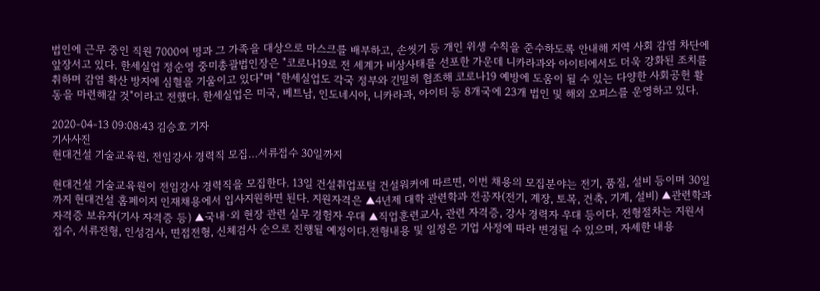법인에 근무 중인 직원 7000여 명과 그 가족을 대상으로 마스크를 배부하고, 손씻기 등 개인 위생 수칙을 준수하도록 안내해 지역 사회 감염 차단에 앞장서고 있다. 한세실업 정순영 중미총괄법인장은 "코로나19로 전 세계가 비상사태를 선포한 가운데 니카라과와 아이티에서도 더욱 강화된 조치를 취하며 감염 확산 방지에 심혈을 기울이고 있다"며 "한세실업도 각국 정부와 긴밀히 협조해 코로나19 예방에 도움이 될 수 있는 다양한 사회공헌 활동을 마련해갈 것"이라고 전했다. 한세실업은 미국, 베트남, 인도네시아, 니카라과, 아이티 등 8개국에 23개 법인 및 해외 오피스를 운영하고 있다.

2020-04-13 09:08:43 김승호 기자
기사사진
현대건설 기술교육원, 전임강사 경력직 모집…서류접수 30일까지

현대건설 기술교육원이 전임강사 경력직을 모집한다. 13일 건설취업포털 건설워커에 따르면, 이번 채용의 모집분야는 전기, 품질, 설비 등이며 30일까지 현대건설 홈페이지 인재채용에서 입사지원하면 된다. 지원자격은 ▲4년제 대학 관련학과 전공자(전기, 계장, 토목, 건축, 기계, 설비) ▲관련학과 자격증 보유자(기사 자격증 등) ▲국내·외 현장 관련 실무 경험자 우대 ▲직업훈련교사, 관련 자격증, 강사 경력자 우대 등이다. 전형절차는 지원서 접수, 서류전형, 인성검사, 면접전형, 신체검사 순으로 진행될 예정이다.전형내용 및 일정은 기업 사정에 따라 변경될 수 있으며, 자세한 내용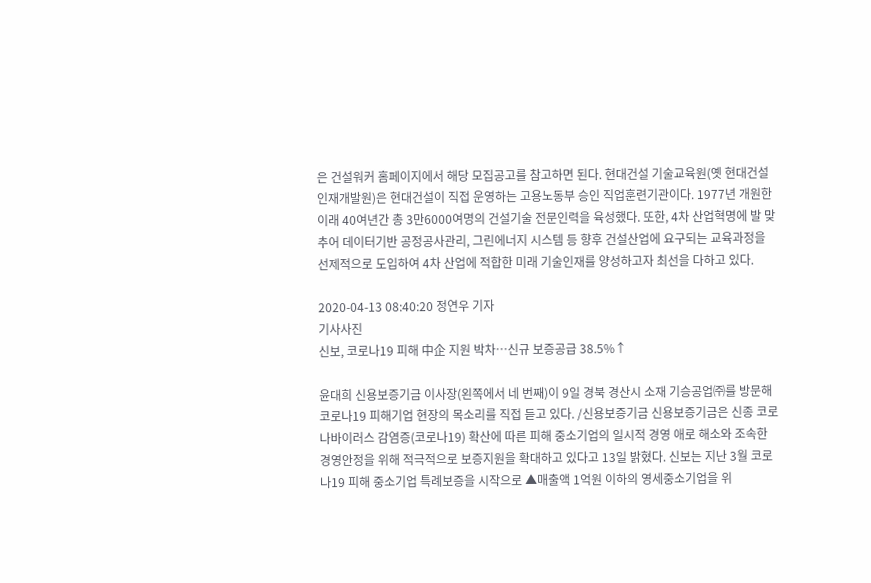은 건설워커 홈페이지에서 해당 모집공고를 참고하면 된다. 현대건설 기술교육원(옛 현대건설 인재개발원)은 현대건설이 직접 운영하는 고용노동부 승인 직업훈련기관이다. 1977년 개원한 이래 40여년간 총 3만6000여명의 건설기술 전문인력을 육성했다. 또한, 4차 산업혁명에 발 맞추어 데이터기반 공정공사관리, 그린에너지 시스템 등 향후 건설산업에 요구되는 교육과정을 선제적으로 도입하여 4차 산업에 적합한 미래 기술인재를 양성하고자 최선을 다하고 있다.

2020-04-13 08:40:20 정연우 기자
기사사진
신보, 코로나19 피해 中企 지원 박차…신규 보증공급 38.5%↑

윤대희 신용보증기금 이사장(왼쪽에서 네 번째)이 9일 경북 경산시 소재 기승공업㈜를 방문해 코로나19 피해기업 현장의 목소리를 직접 듣고 있다. /신용보증기금 신용보증기금은 신종 코로나바이러스 감염증(코로나19) 확산에 따른 피해 중소기업의 일시적 경영 애로 해소와 조속한 경영안정을 위해 적극적으로 보증지원을 확대하고 있다고 13일 밝혔다. 신보는 지난 3월 코로나19 피해 중소기업 특례보증을 시작으로 ▲매출액 1억원 이하의 영세중소기업을 위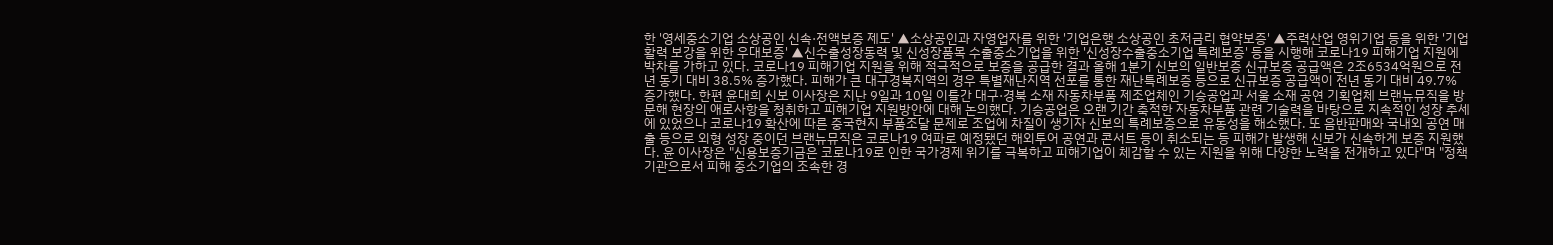한 '영세중소기업 소상공인 신속·전액보증 제도' ▲소상공인과 자영업자를 위한 '기업은행 소상공인 초저금리 협약보증' ▲주력산업 영위기업 등을 위한 '기업활력 보강을 위한 우대보증' ▲신수출성장동력 및 신성장품목 수출중소기업을 위한 '신성장수출중소기업 특례보증' 등을 시행해 코로나19 피해기업 지원에 박차를 가하고 있다. 코로나19 피해기업 지원을 위해 적극적으로 보증을 공급한 결과 올해 1분기 신보의 일반보증 신규보증 공급액은 2조6534억원으로 전년 동기 대비 38.5% 증가했다. 피해가 큰 대구경북지역의 경우 특별재난지역 선포를 통한 재난특례보증 등으로 신규보증 공급액이 전년 동기 대비 49.7% 증가했다. 한편 윤대희 신보 이사장은 지난 9일과 10일 이틀간 대구·경북 소재 자동차부품 제조업체인 기승공업과 서울 소재 공연 기획업체 브랜뉴뮤직을 방문해 현장의 애로사항을 청취하고 피해기업 지원방안에 대해 논의했다. 기승공업은 오랜 기간 축적한 자동차부품 관련 기술력을 바탕으로 지속적인 성장 추세에 있었으나 코로나19 확산에 따른 중국현지 부품조달 문제로 조업에 차질이 생기자 신보의 특례보증으로 유동성을 해소했다. 또 음반판매와 국내외 공연 매출 등으로 외형 성장 중이던 브랜뉴뮤직은 코로나19 여파로 예정됐던 해외투어 공연과 콘서트 등이 취소되는 등 피해가 발생해 신보가 신속하게 보증 지원했다. 윤 이사장은 "신용보증기금은 코로나19로 인한 국가경제 위기를 극복하고 피해기업이 체감할 수 있는 지원을 위해 다양한 노력을 전개하고 있다"며 "정책기관으로서 피해 중소기업의 조속한 경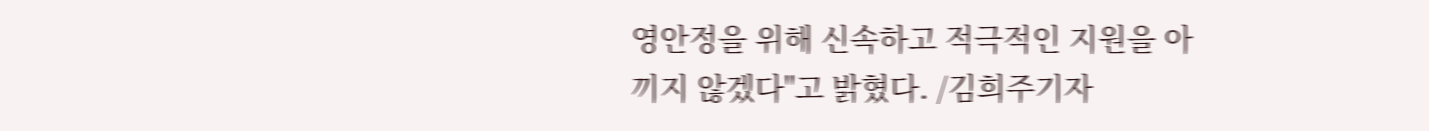영안정을 위해 신속하고 적극적인 지원을 아끼지 않겠다"고 밝혔다. /김희주기자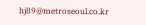hj89@metroseoul.co.kr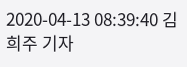2020-04-13 08:39:40 김희주 기자